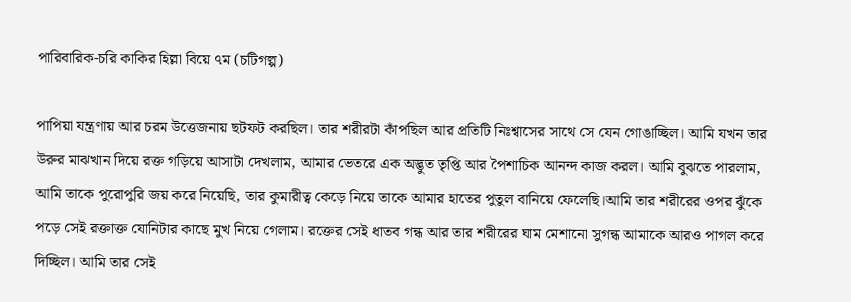পারিবারিক-চরি কাকির হিল্লা বিয়ে ৭ম (চটিগল্প)

পাপিয়া যন্ত্রণায় আর চরম উত্তেজনায় ছটফট করছিল। তার শরীরটা কাঁপছিল আর প্রতিটি নিঃশ্বাসের সাথে সে যেন গোঙাচ্ছিল। আমি যখন তার উরুর মাঝখান দিয়ে রক্ত গড়িয়ে আসাটা দেখলাম, আমার ভেতরে এক অদ্ভুত তৃপ্তি আর পৈশাচিক আনন্দ কাজ করল। আমি বুঝতে পারলাম, আমি তাকে পুরোপুরি জয় করে নিয়েছি, তার কুমারীত্ব কেড়ে নিয়ে তাকে আমার হাতের পুতুল বানিয়ে ফেলেছি।আমি তার শরীরের ওপর ঝুঁকে পড়ে সেই রক্তাক্ত যোনিটার কাছে মুখ নিয়ে গেলাম। রক্তের সেই ধাতব গন্ধ আর তার শরীরের ঘাম মেশানো সুগন্ধ আমাকে আরও পাগল করে দিচ্ছিল। আমি তার সেই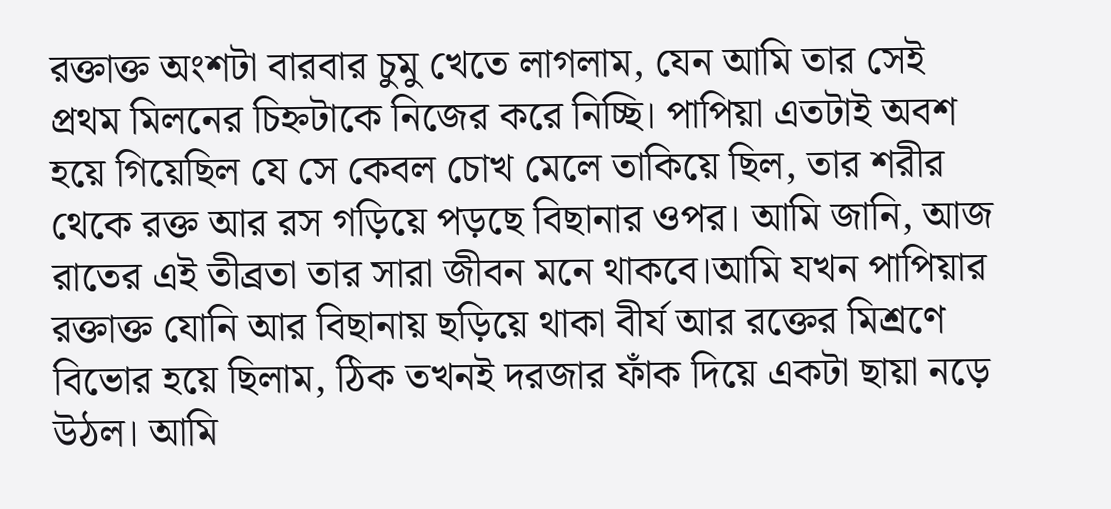রক্তাক্ত অংশটা বারবার চুমু খেতে লাগলাম, যেন আমি তার সেই প্রথম মিলনের চিহ্নটাকে নিজের করে নিচ্ছি। পাপিয়া এতটাই অবশ হয়ে গিয়েছিল যে সে কেবল চোখ মেলে তাকিয়ে ছিল, তার শরীর থেকে রক্ত আর রস গড়িয়ে পড়ছে বিছানার ওপর। আমি জানি, আজ রাতের এই তীব্রতা তার সারা জীবন মনে থাকবে।আমি যখন পাপিয়ার রক্তাক্ত যোনি আর বিছানায় ছড়িয়ে থাকা বীর্য আর রক্তের মিশ্রণে বিভোর হয়ে ছিলাম, ঠিক তখনই দরজার ফাঁক দিয়ে একটা ছায়া নড়ে উঠল। আমি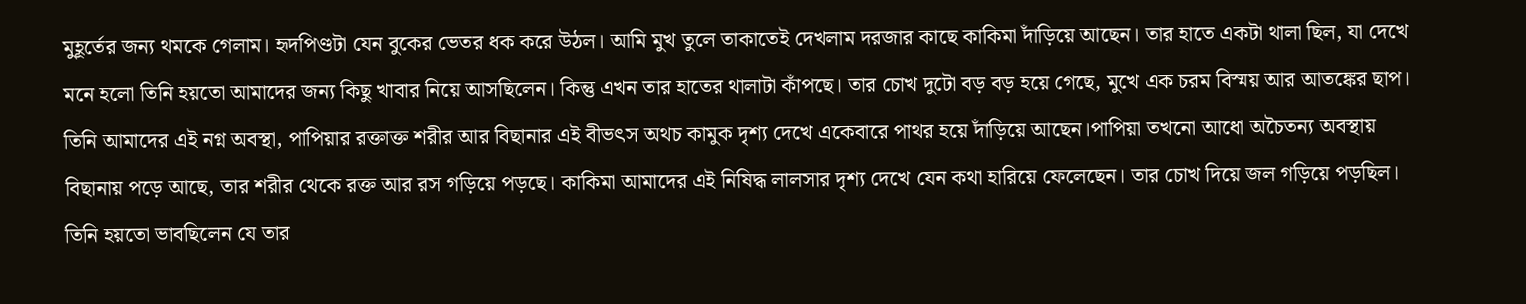মুহূর্তের জন্য থমকে গেলাম। হৃদপিণ্ডটা যেন বুকের ভেতর ধক করে উঠল। আমি মুখ তুলে তাকাতেই দেখলাম দরজার কাছে কাকিমা দাঁড়িয়ে আছেন। তার হাতে একটা থালা ছিল, যা দেখে মনে হলো তিনি হয়তো আমাদের জন্য কিছু খাবার নিয়ে আসছিলেন। কিন্তু এখন তার হাতের থালাটা কাঁপছে। তার চোখ দুটো বড় বড় হয়ে গেছে, মুখে এক চরম বিস্ময় আর আতঙ্কের ছাপ। তিনি আমাদের এই নগ্ন অবস্থা, পাপিয়ার রক্তাক্ত শরীর আর বিছানার এই বীভৎস অথচ কামুক দৃশ্য দেখে একেবারে পাথর হয়ে দাঁড়িয়ে আছেন।পাপিয়া তখনো আধো অচৈতন্য অবস্থায় বিছানায় পড়ে আছে, তার শরীর থেকে রক্ত আর রস গড়িয়ে পড়ছে। কাকিমা আমাদের এই নিষিদ্ধ লালসার দৃশ্য দেখে যেন কথা হারিয়ে ফেলেছেন। তার চোখ দিয়ে জল গড়িয়ে পড়ছিল। তিনি হয়তো ভাবছিলেন যে তার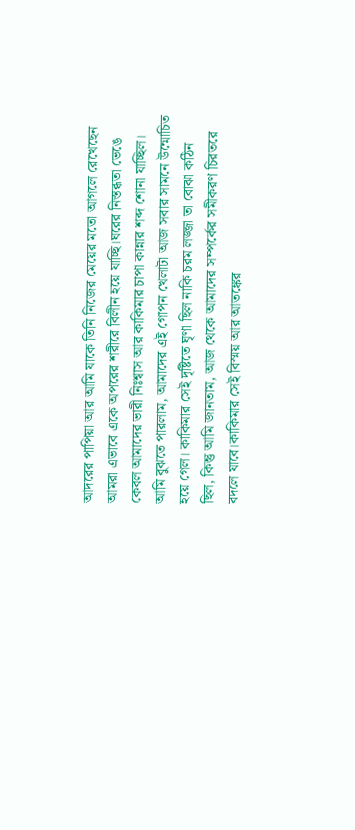আদরের পাপিয়া আর আমি যাকে তিনি নিজের মেয়ের মতো আগলে রেখেছেন আমরা এভাবে একে অপরের শরীরে বিলীন হয়ে যাচ্ছি।ঘরের নিস্তব্ধতা ভেঙে কেবল আমাদের ভারী নিঃশ্বাস আর কাকিমার চাপা কান্নার শব্দ শোনা যাচ্ছিল। আমি বুঝতে পারলাম, আমাদের এই গোপন খেলাটা আজ সবার সামনে উন্মোচিত হয়ে গেল। কাকিমার সেই দৃষ্টিতে ঘৃণা ছিল নাকি চরম লজ্জা তা বোঝা কঠিন ছিল, কিন্তু আমি জানতাম, আজ থেকে আমাদের সম্পর্কের সমীকরণ চিরতরে বদলে যাবে।কাকিমার সেই বিস্ময় আর আতঙ্কের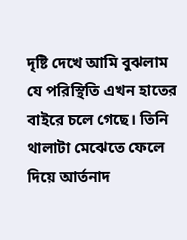দৃষ্টি দেখে আমি বুঝলাম যে পরিস্থিতি এখন হাতের বাইরে চলে গেছে। তিনি থালাটা মেঝেতে ফেলে দিয়ে আর্তনাদ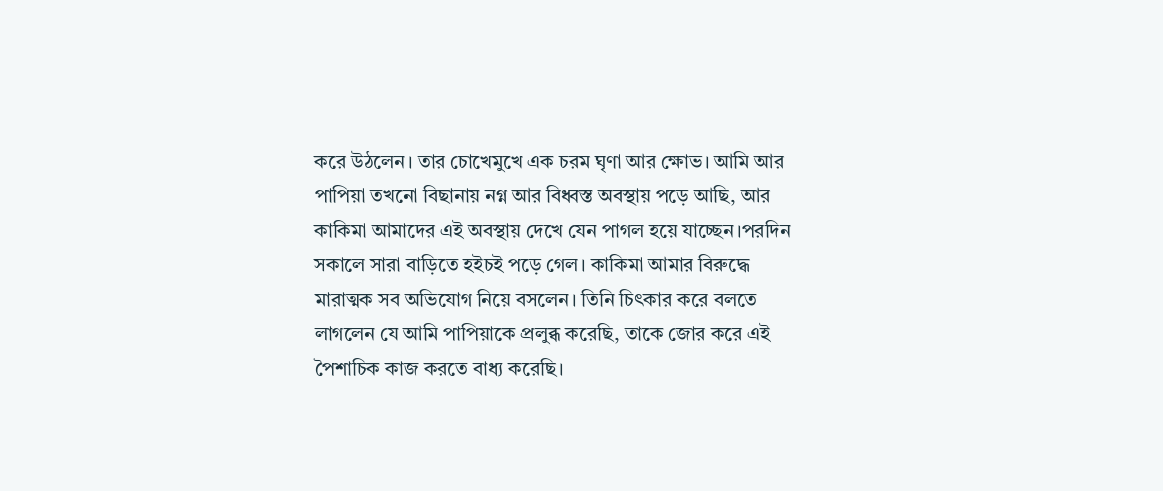করে উঠলেন। তার চোখেমুখে এক চরম ঘৃণা আর ক্ষোভ। আমি আর পাপিয়া তখনো বিছানায় নগ্ন আর বিধ্বস্ত অবস্থায় পড়ে আছি, আর কাকিমা আমাদের এই অবস্থায় দেখে যেন পাগল হয়ে যাচ্ছেন।পরদিন সকালে সারা বাড়িতে হইচই পড়ে গেল। কাকিমা আমার বিরুদ্ধে মারাত্মক সব অভিযোগ নিয়ে বসলেন। তিনি চিৎকার করে বলতে লাগলেন যে আমি পাপিয়াকে প্রলুব্ধ করেছি, তাকে জোর করে এই পৈশাচিক কাজ করতে বাধ্য করেছি।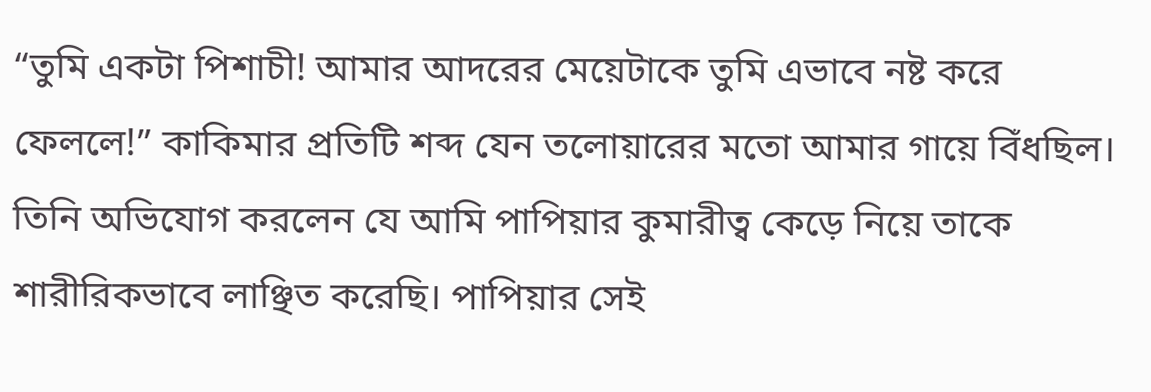“তুমি একটা পিশাচী! আমার আদরের মেয়েটাকে তুমি এভাবে নষ্ট করে ফেললে!” কাকিমার প্রতিটি শব্দ যেন তলোয়ারের মতো আমার গায়ে বিঁধছিল। তিনি অভিযোগ করলেন যে আমি পাপিয়ার কুমারীত্ব কেড়ে নিয়ে তাকে শারীরিকভাবে লাঞ্ছিত করেছি। পাপিয়ার সেই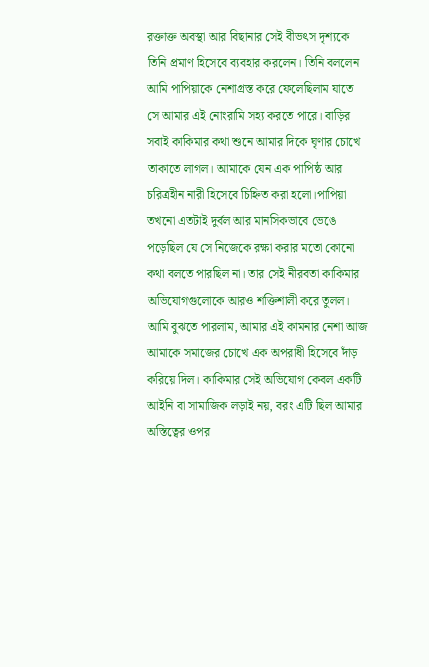রক্তাক্ত অবস্থা আর বিছানার সেই বীভৎস দৃশ্যকে তিনি প্রমাণ হিসেবে ব্যবহার করলেন। তিনি বললেন আমি পাপিয়াকে নেশাগ্রস্ত করে ফেলেছিলাম যাতে সে আমার এই নোংরামি সহ্য করতে পারে। বাড়ির সবাই কাকিমার কথা শুনে আমার দিকে ঘৃণার চোখে তাকাতে লাগল। আমাকে যেন এক পাপিষ্ঠ আর চরিত্রহীন নারী হিসেবে চিহ্নিত করা হলো।পাপিয়া তখনো এতটাই দুর্বল আর মানসিকভাবে ভেঙে পড়েছিল যে সে নিজেকে রক্ষা করার মতো কোনো কথা বলতে পারছিল না। তার সেই নীরবতা কাকিমার অভিযোগগুলোকে আরও শক্তিশালী করে তুলল। আমি বুঝতে পারলাম, আমার এই কামনার নেশা আজ আমাকে সমাজের চোখে এক অপরাধী হিসেবে দাঁড় করিয়ে দিল। কাকিমার সেই অভিযোগ কেবল একটি আইনি বা সামাজিক লড়াই নয়, বরং এটি ছিল আমার অস্তিত্বের ওপর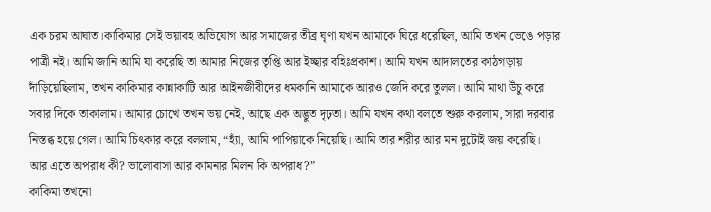এক চরম আঘাত।কাকিমার সেই ভয়াবহ অভিযোগ আর সমাজের তীব্র ঘৃণা যখন আমাকে ঘিরে ধরেছিল, আমি তখন ভেঙে পড়ার পাত্রী নই। আমি জানি আমি যা করেছি তা আমার নিজের তৃপ্তি আর ইচ্ছার বহিঃপ্রকাশ। আমি যখন আদালতের কাঠগড়ায় দাঁড়িয়েছিলাম, তখন কাকিমার কান্নাকাটি আর আইনজীবীদের ধমকানি আমাকে আরও জেদি করে তুলল। আমি মাথা উঁচু করে সবার দিকে তাকালাম। আমার চোখে তখন ভয় নেই, আছে এক অদ্ভুত দৃঢ়তা। আমি যখন কথা বলতে শুরু করলাম, সারা দরবার নিস্তব্ধ হয়ে গেল। আমি চিৎকার করে বললাম, “হ্যাঁ, আমি পাপিয়াকে নিয়েছি। আমি তার শরীর আর মন দুটোই জয় করেছি। আর এতে অপরাধ কী? ভালোবাসা আর কামনার মিলন কি অপরাধ?”
কাকিমা তখনো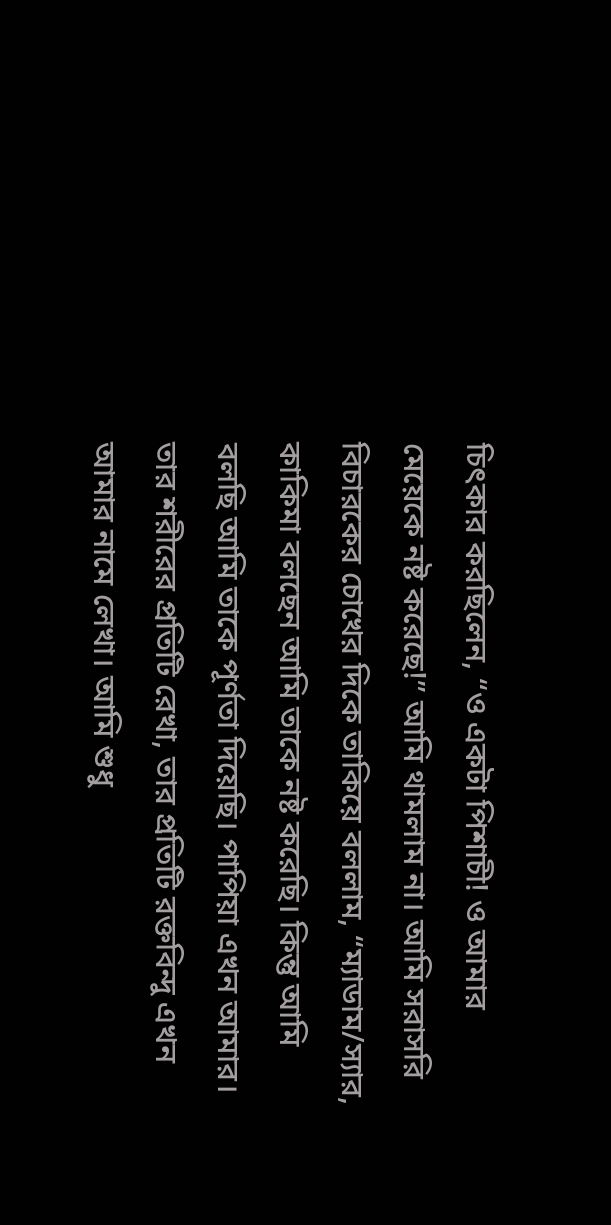চিৎকার করছিলেন, “ও একটা পিশাচী! ও আমার মেয়েকে নষ্ট করেছে!” আমি থামলাম না। আমি সরাসরি বিচারকের চোখের দিকে তাকিয়ে বললাম, “ম্যাডাম/স্যার, কাকিমা বলছেন আমি তাকে নষ্ট করেছি। কিন্তু আমি বলছি আমি তাকে পূর্ণতা দিয়েছি। পাপিয়া এখন আমার। তার শরীরের প্রতিটি রেখা, তার প্রতিটি রক্তবিন্দু এখন আমার নামে লেখা। আমি শুধু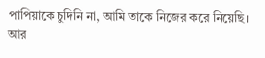পাপিয়াকে চুদিনি না, আমি তাকে নিজের করে নিয়েছি। আর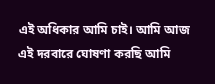এই অধিকার আমি চাই। আমি আজ এই দরবারে ঘোষণা করছি আমি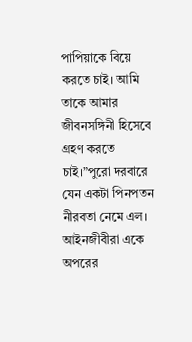পাপিয়াকে বিয়ে করতে চাই। আমি তাকে আমার জীবনসঙ্গিনী হিসেবে গ্রহণ করতে চাই।”পুরো দরবারে যেন একটা পিনপতন নীরবতা নেমে এল। আইনজীবীরা একে অপরের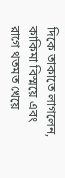দিকে তাকাতে লাগলেন, কাকিমা বিস্ময়ে এবং রাগে থতমত খেয়ে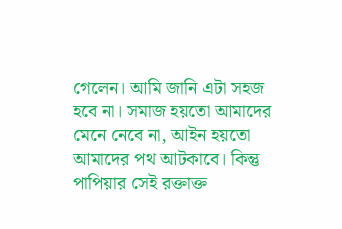গেলেন। আমি জানি এটা সহজ হবে না। সমাজ হয়তো আমাদের মেনে নেবে না, আইন হয়তো আমাদের পথ আটকাবে। কিন্তু পাপিয়ার সেই রক্তাক্ত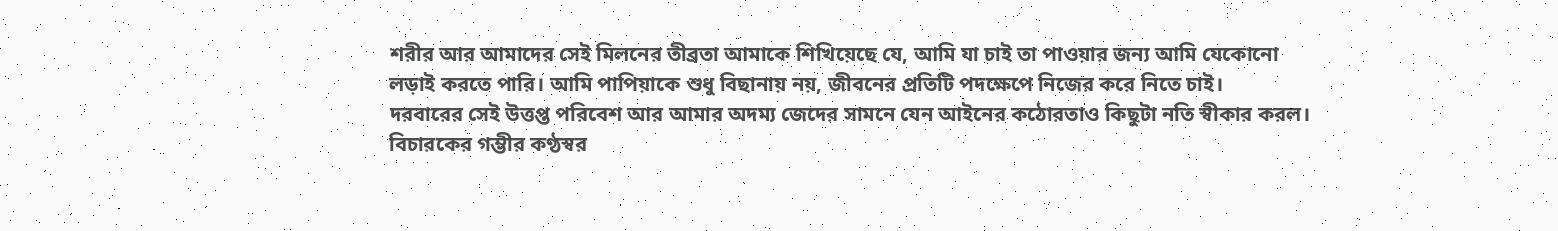শরীর আর আমাদের সেই মিলনের তীব্রতা আমাকে শিখিয়েছে যে, আমি যা চাই তা পাওয়ার জন্য আমি যেকোনো লড়াই করতে পারি। আমি পাপিয়াকে শুধু বিছানায় নয়, জীবনের প্রতিটি পদক্ষেপে নিজের করে নিতে চাই।
দরবারের সেই উত্তপ্ত পরিবেশ আর আমার অদম্য জেদের সামনে যেন আইনের কঠোরতাও কিছুটা নতি স্বীকার করল। বিচারকের গম্ভীর কণ্ঠস্বর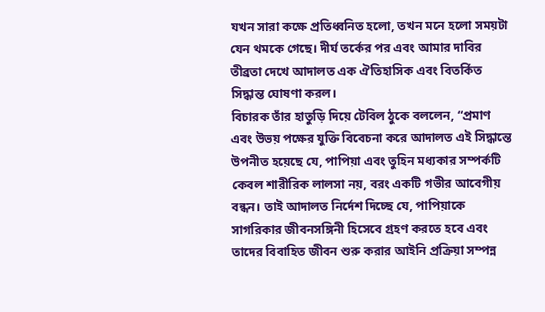যখন সারা কক্ষে প্রতিধ্বনিত হলো, তখন মনে হলো সময়টা যেন থমকে গেছে। দীর্ঘ তর্কের পর এবং আমার দাবির তীব্রতা দেখে আদালত এক ঐতিহাসিক এবং বিতর্কিত সিদ্ধান্ত ঘোষণা করল।
বিচারক তাঁর হাতুড়ি দিয়ে টেবিল ঠুকে বললেন, “প্রমাণ এবং উভয় পক্ষের যুক্তি বিবেচনা করে আদালত এই সিদ্ধান্তে উপনীত হয়েছে যে, পাপিয়া এবং তুহিন মধ্যকার সম্পর্কটি কেবল শারীরিক লালসা নয়, বরং একটি গভীর আবেগীয় বন্ধন। তাই আদালত নির্দেশ দিচ্ছে যে, পাপিয়াকে সাগরিকার জীবনসঙ্গিনী হিসেবে গ্রহণ করতে হবে এবং তাদের বিবাহিত জীবন শুরু করার আইনি প্রক্রিয়া সম্পন্ন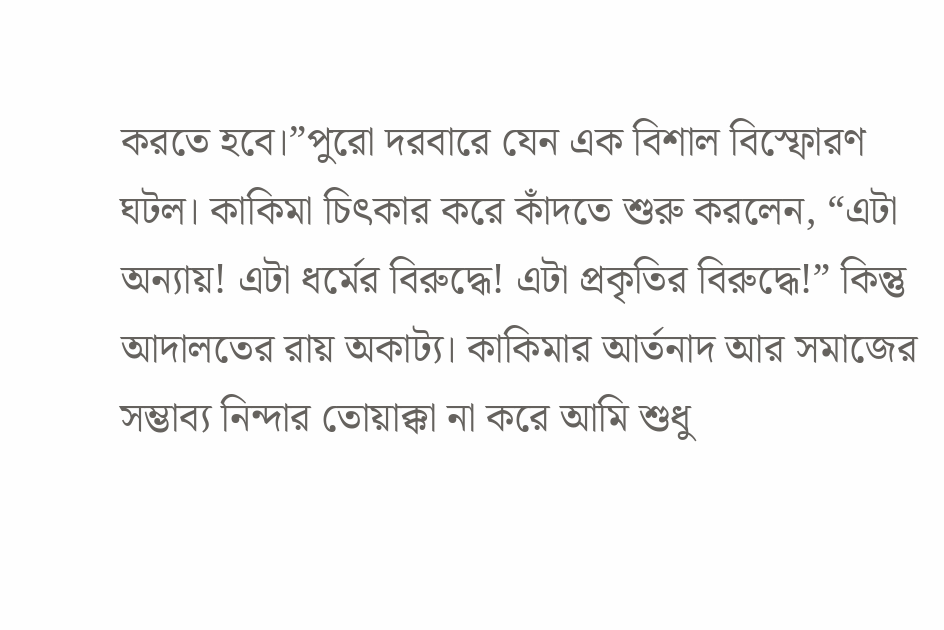করতে হবে।”পুরো দরবারে যেন এক বিশাল বিস্ফোরণ ঘটল। কাকিমা চিৎকার করে কাঁদতে শুরু করলেন, “এটা অন্যায়! এটা ধর্মের বিরুদ্ধে! এটা প্রকৃতির বিরুদ্ধে!” কিন্তু আদালতের রায় অকাট্য। কাকিমার আর্তনাদ আর সমাজের সম্ভাব্য নিন্দার তোয়াক্কা না করে আমি শুধু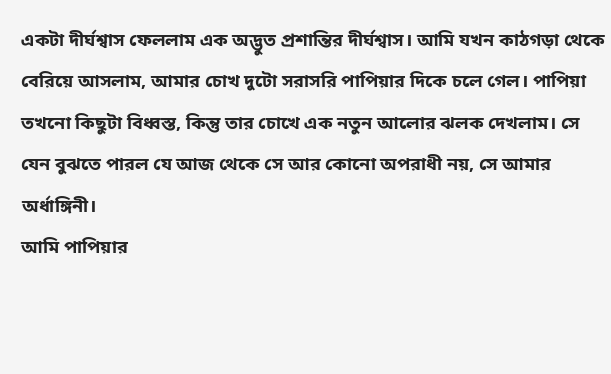একটা দীর্ঘশ্বাস ফেললাম এক অদ্ভুত প্রশান্তির দীর্ঘশ্বাস। আমি যখন কাঠগড়া থেকে বেরিয়ে আসলাম, আমার চোখ দুটো সরাসরি পাপিয়ার দিকে চলে গেল। পাপিয়া তখনো কিছুটা বিধ্বস্ত, কিন্তু তার চোখে এক নতুন আলোর ঝলক দেখলাম। সে যেন বুঝতে পারল যে আজ থেকে সে আর কোনো অপরাধী নয়, সে আমার অর্ধাঙ্গিনী।
আমি পাপিয়ার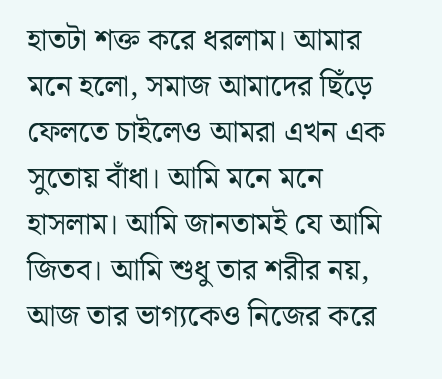হাতটা শক্ত করে ধরলাম। আমার মনে হলো, সমাজ আমাদের ছিঁড়ে ফেলতে চাইলেও আমরা এখন এক সুতোয় বাঁধা। আমি মনে মনে হাসলাম। আমি জানতামই যে আমি জিতব। আমি শুধু তার শরীর নয়, আজ তার ভাগ্যকেও নিজের করে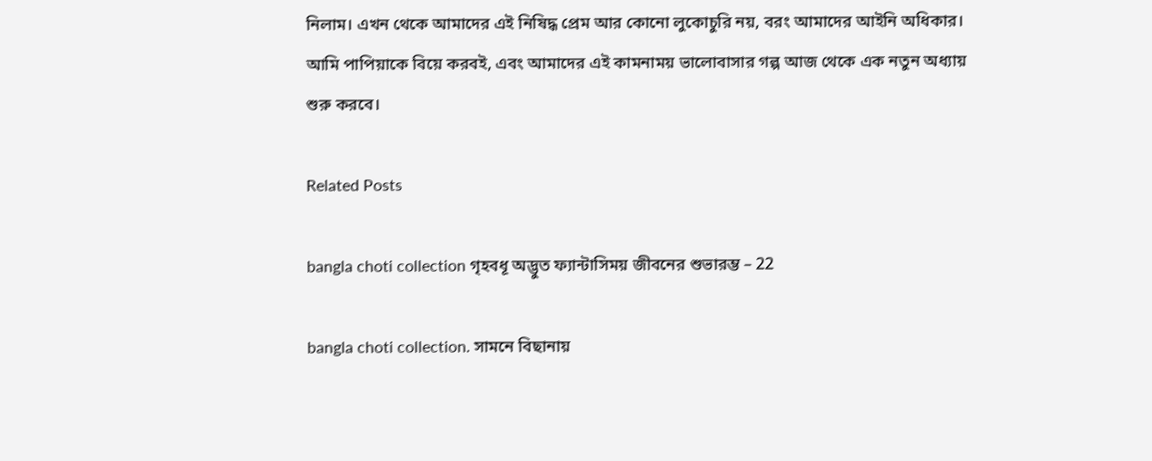নিলাম। এখন থেকে আমাদের এই নিষিদ্ধ প্রেম আর কোনো লুকোচুরি নয়, বরং আমাদের আইনি অধিকার। আমি পাপিয়াকে বিয়ে করবই, এবং আমাদের এই কামনাময় ভালোবাসার গল্প আজ থেকে এক নতুন অধ্যায় শুরু করবে।

Related Posts

bangla choti collection গৃহবধূ অদ্ভুত ফ্যান্টাসিময় জীবনের শুভারম্ভ – 22

bangla choti collection. সামনে বিছানায়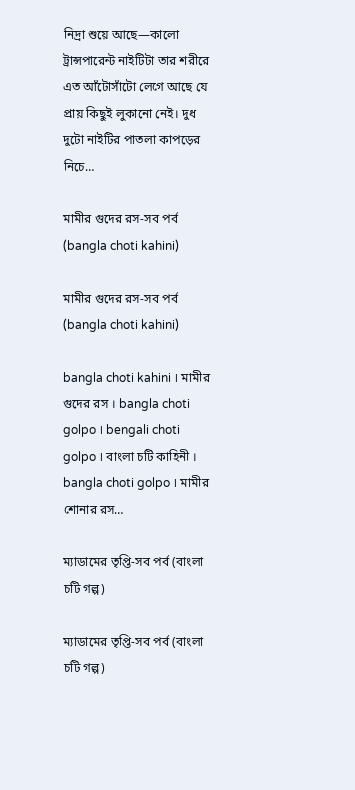নিদ্রা শুয়ে আছে—কালো ট্রান্সপারেন্ট নাইটিটা তার শরীরে এত আঁটোসাঁটো লেগে আছে যে প্রায় কিছুই লুকানো নেই। দুধ দুটো নাইটির পাতলা কাপড়ের নিচে…

মামীর গুদের রস-সব পর্ব (bangla choti kahini)

মামীর গুদের রস-সব পর্ব (bangla choti kahini)

bangla choti kahini । মামীর গুদের রস । bangla choti golpo । bengali choti golpo । বাংলা চটি কাহিনী । bangla choti golpo । মামীর শোনার রস…

ম্যাডামের তৃপ্তি-সব পর্ব (বাংলা চটি গল্প)

ম্যাডামের তৃপ্তি-সব পর্ব (বাংলা চটি গল্প)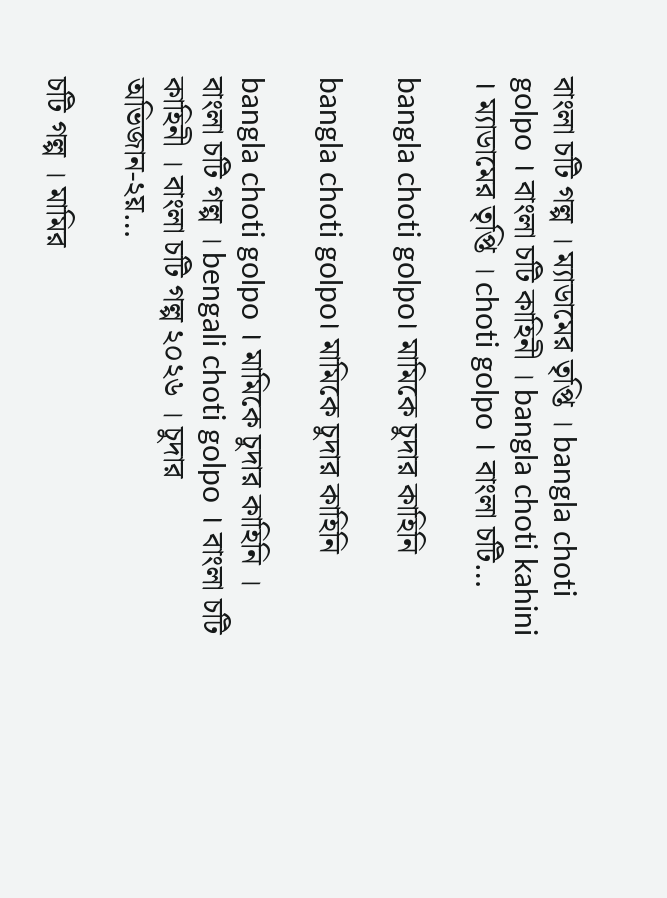বাংলা চটি গল্প । ম্যাডামের তৃপ্তি । bangla choti golpo । বাংলা চটি কাহিনী । bangla choti kahini । ম্যাডামের তৃপ্তি । choti golpo । বাংলা চটি…

bangla choti golpo। মামিকে চুদার কাহিনি

bangla choti golpo। মামিকে চুদার কাহিনি

bangla choti golpo । মামিকে চুদার কাহিনি । বাংলা চটি গল্প । bengali choti golpo । বাংলা চটি কাহিনী । বাংলা চটি গল্প ২০২৬ । চুদার অভিজান-২য়…

চটি গল্প । মামির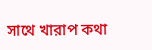সাথে খারাপ কথা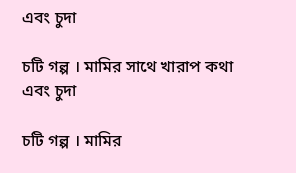এবং চুদা

চটি গল্প । মামির সাথে খারাপ কথা এবং চুদা

চটি গল্প । মামির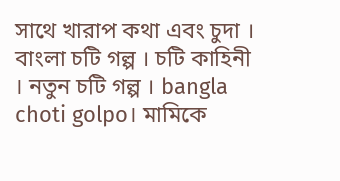সাথে খারাপ কথা এবং চুদা । বাংলা চটি গল্প । চটি কাহিনী । নতুন চটি গল্প । bangla choti golpo। মামিকে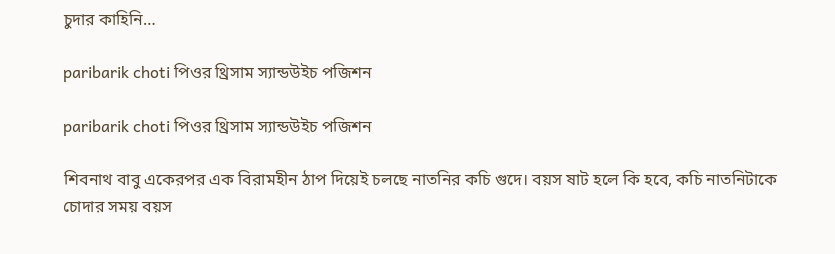চুদার কাহিনি…

paribarik choti পিওর থ্রিসাম স্যান্ডউইচ পজিশন

paribarik choti পিওর থ্রিসাম স্যান্ডউইচ পজিশন

শিবনাথ বাবু একেরপর এক বিরামহীন ঠাপ দিয়েই চলছে নাতনির কচি গুদে। বয়স ষাট হলে কি হবে, কচি নাতনিটাকে চোদার সময় বয়স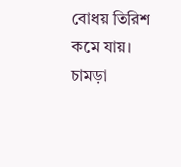বোধয় তিরিশ কমে যায়। চামড়া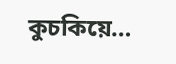কুচকিয়ে…